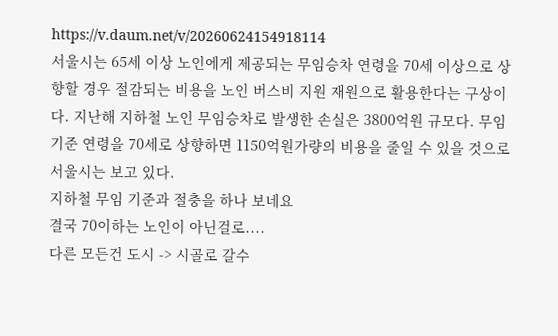https://v.daum.net/v/20260624154918114
서울시는 65세 이상 노인에게 제공되는 무임승차 연령을 70세 이상으로 상향할 경우 절감되는 비용을 노인 버스비 지원 재원으로 활용한다는 구상이다. 지난해 지하철 노인 무임승차로 발생한 손실은 3800억원 규모다. 무임 기준 연령을 70세로 상향하면 1150억원가량의 비용을 줄일 수 있을 것으로 서울시는 보고 있다.
지하철 무임 기준과 절충을 하나 보네요
결국 70이하는 노인이 아닌걸로....
다른 모든건 도시 -> 시골로 갈수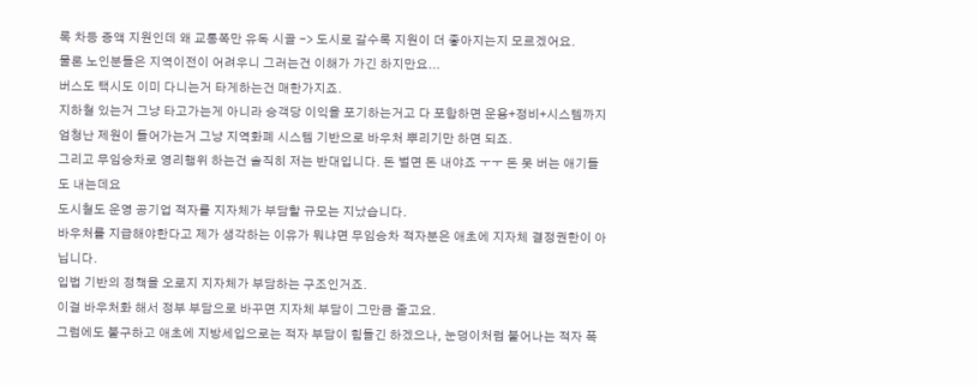록 차등 증액 지원인데 왜 교통쪽만 유독 시골 -> 도시로 갈수록 지원이 더 좋아지는지 모르겠어요.
물론 노인분들은 지역이전이 어려우니 그러는건 이해가 가긴 하지만요...
버스도 택시도 이미 다니는거 타게하는건 매한가지죠.
지하철 있는거 그냥 타고가는게 아니라 승객당 이익을 포기하는거고 다 포함하면 운용+정비+시스템까지 엄청난 제원이 들어가는거 그냥 지역화폐 시스템 기반으로 바우처 뿌리기만 하면 되죠.
그리고 무임승차로 영리행위 하는건 솔직히 저는 반대입니다. 돈 벌면 돈 내야죠 ㅜㅜ 돈 못 버는 애기들도 내는데요
도시철도 운영 공기업 적자를 지자체가 부담할 규모는 지났습니다.
바우처를 지급해야한다고 제가 생각하는 이유가 뭐냐면 무임승차 적자분은 애초에 지자체 결정권한이 아닙니다.
입법 기반의 정책을 오로지 지자체가 부담하는 구조인거죠.
이걸 바우처화 해서 정부 부담으로 바꾸면 지자체 부담이 그만큼 줄고요.
그럼에도 불구하고 애초에 지방세입으로는 적자 부담이 힘들긴 하겠으나, 눈덩이처럼 불어나는 적자 폭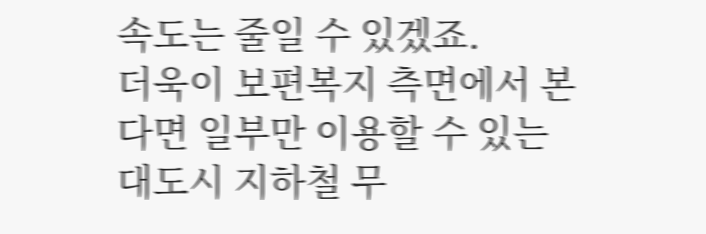속도는 줄일 수 있겠죠.
더욱이 보편복지 측면에서 본다면 일부만 이용할 수 있는 대도시 지하철 무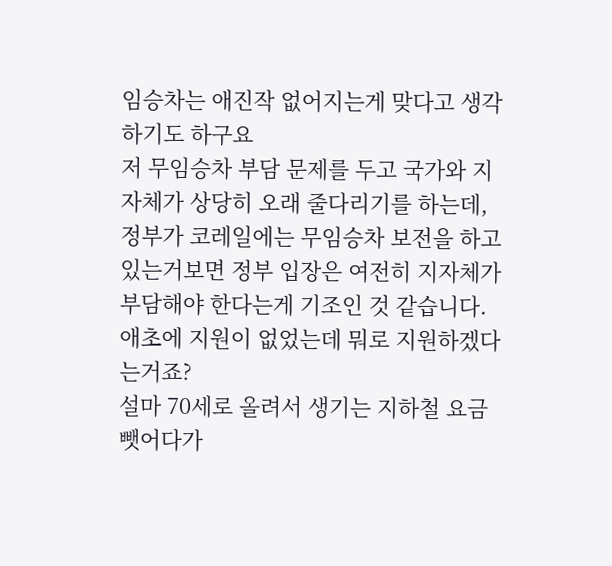임승차는 애진작 없어지는게 맞다고 생각하기도 하구요
저 무임승차 부담 문제를 두고 국가와 지자체가 상당히 오래 줄다리기를 하는데, 정부가 코레일에는 무임승차 보전을 하고 있는거보면 정부 입장은 여전히 지자체가 부담해야 한다는게 기조인 것 같습니다.
애초에 지원이 없었는데 뭐로 지원하겠다는거죠?
설마 70세로 올려서 생기는 지하철 요금 뺏어다가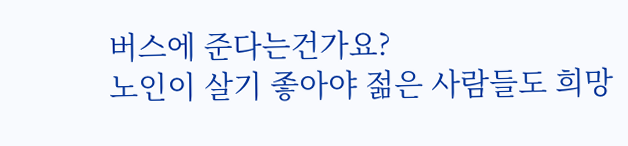버스에 준다는건가요?
노인이 살기 좋아야 젊은 사람들도 희망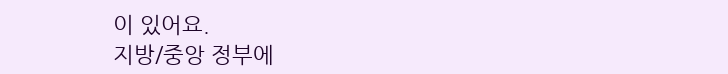이 있어요.
지방/중앙 정부에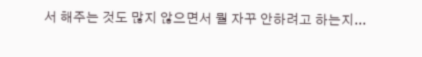서 해주는 것도 많지 않으면서 뭘 자꾸 안하려고 하는지...